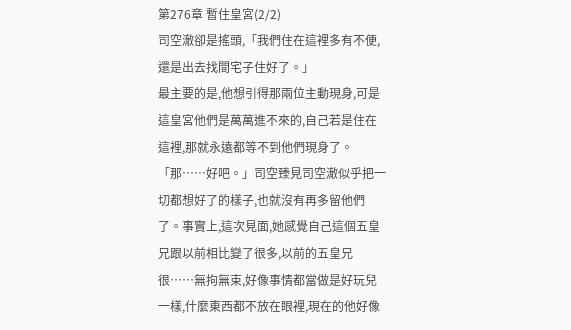第276章 暫住皇宮(2/2)
司空澈卻是搖頭,「我們住在這裡多有不便,還是出去找間宅子住好了。」
最主要的是,他想引得那兩位主動現身,可是這皇宮他們是萬萬進不來的,自己若是住在這裡,那就永遠都等不到他們現身了。
「那……好吧。」司空臻見司空澈似乎把一切都想好了的樣子,也就沒有再多留他們了。事實上,這次見面,她感覺自己這個五皇兄跟以前相比變了很多,以前的五皇兄很……無拘無束,好像事情都當做是好玩兒一樣,什麼東西都不放在眼裡,現在的他好像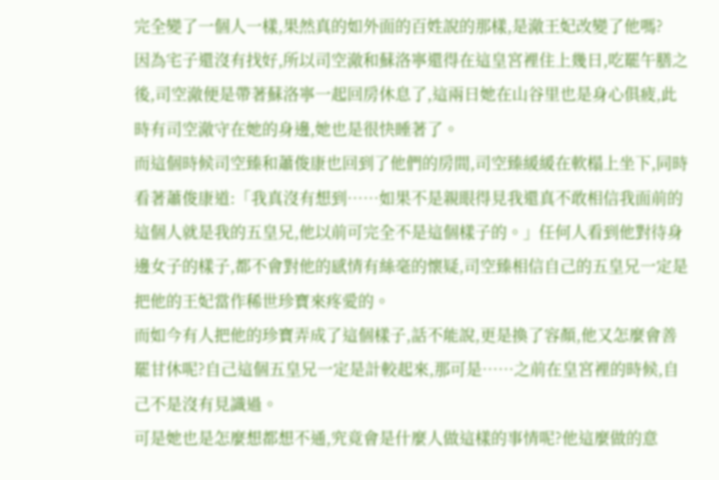完全變了一個人一樣,果然真的如外面的百姓說的那樣,是澈王妃改變了他嗎?
因為宅子還沒有找好,所以司空澈和蘇洛寧還得在這皇宮裡住上幾日,吃罷午膳之後,司空澈便是帶著蘇洛寧一起回房休息了,這兩日她在山谷里也是身心俱疲,此時有司空澈守在她的身邊,她也是很快睡著了。
而這個時候司空臻和蕭俊康也回到了他們的房間,司空臻緩緩在軟榻上坐下,同時看著蕭俊康道:「我真沒有想到……如果不是親眼得見我還真不敢相信我面前的這個人就是我的五皇兄,他以前可完全不是這個樣子的。」任何人看到他對待身邊女子的樣子,都不會對他的感情有絲毫的懷疑,司空臻相信自己的五皇兄一定是把他的王妃當作稀世珍寶來疼愛的。
而如今有人把他的珍寶弄成了這個樣子,話不能說,更是換了容顏,他又怎麼會善罷甘休呢?自己這個五皇兄一定是計較起來,那可是……之前在皇宮裡的時候,自己不是沒有見識過。
可是她也是怎麼想都想不通,究竟會是什麼人做這樣的事情呢?他這麼做的意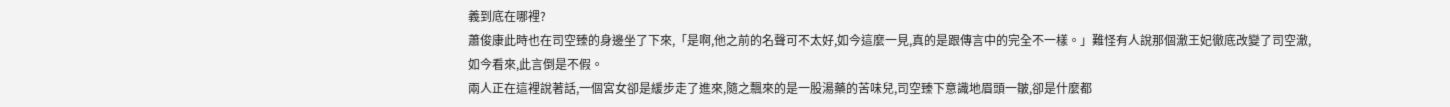義到底在哪裡?
蕭俊康此時也在司空臻的身邊坐了下來,「是啊,他之前的名聲可不太好,如今這麼一見,真的是跟傳言中的完全不一樣。」難怪有人說那個澈王妃徹底改變了司空澈,如今看來,此言倒是不假。
兩人正在這裡說著話,一個宮女卻是緩步走了進來,隨之飄來的是一股湯藥的苦味兒,司空臻下意識地眉頭一皺,卻是什麼都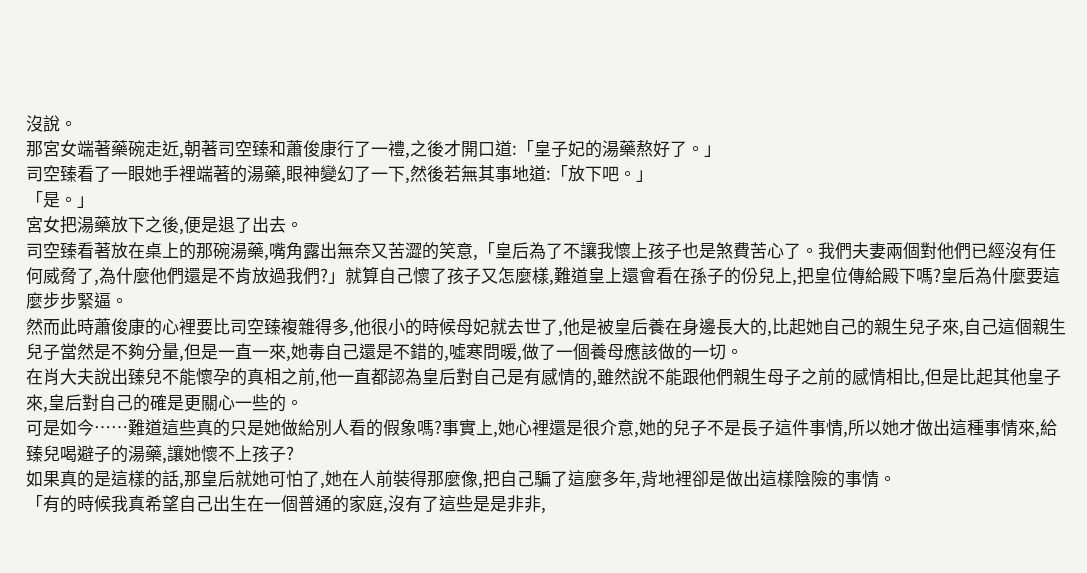沒說。
那宮女端著藥碗走近,朝著司空臻和蕭俊康行了一禮,之後才開口道:「皇子妃的湯藥熬好了。」
司空臻看了一眼她手裡端著的湯藥,眼神變幻了一下,然後若無其事地道:「放下吧。」
「是。」
宮女把湯藥放下之後,便是退了出去。
司空臻看著放在桌上的那碗湯藥,嘴角露出無奈又苦澀的笑意,「皇后為了不讓我懷上孩子也是煞費苦心了。我們夫妻兩個對他們已經沒有任何威脅了,為什麼他們還是不肯放過我們?」就算自己懷了孩子又怎麼樣,難道皇上還會看在孫子的份兒上,把皇位傳給殿下嗎?皇后為什麼要這麼步步緊逼。
然而此時蕭俊康的心裡要比司空臻複雜得多,他很小的時候母妃就去世了,他是被皇后養在身邊長大的,比起她自己的親生兒子來,自己這個親生兒子當然是不夠分量,但是一直一來,她毒自己還是不錯的,噓寒問暖,做了一個養母應該做的一切。
在肖大夫說出臻兒不能懷孕的真相之前,他一直都認為皇后對自己是有感情的,雖然說不能跟他們親生母子之前的感情相比,但是比起其他皇子來,皇后對自己的確是更關心一些的。
可是如今……難道這些真的只是她做給別人看的假象嗎?事實上,她心裡還是很介意,她的兒子不是長子這件事情,所以她才做出這種事情來,給臻兒喝避子的湯藥,讓她懷不上孩子?
如果真的是這樣的話,那皇后就她可怕了,她在人前裝得那麼像,把自己騙了這麼多年,背地裡卻是做出這樣陰險的事情。
「有的時候我真希望自己出生在一個普通的家庭,沒有了這些是是非非,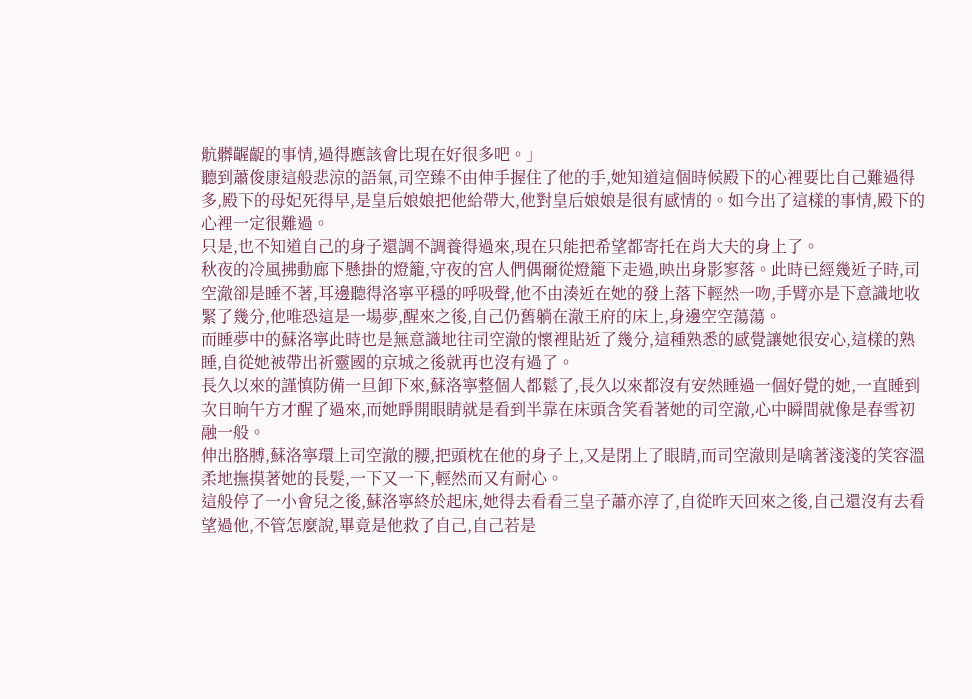骯髒齷齪的事情,過得應該會比現在好很多吧。」
聽到蕭俊康這般悲涼的語氣,司空臻不由伸手握住了他的手,她知道這個時候殿下的心裡要比自己難過得多,殿下的母妃死得早,是皇后娘娘把他給帶大,他對皇后娘娘是很有感情的。如今出了這樣的事情,殿下的心裡一定很難過。
只是,也不知道自己的身子還調不調養得過來,現在只能把希望都寄托在肖大夫的身上了。
秋夜的冷風拂動廊下懸掛的燈籠,守夜的宮人們偶爾從燈籠下走過,映出身影寥落。此時已經幾近子時,司空澈卻是睡不著,耳邊聽得洛寧平穩的呼吸聲,他不由湊近在她的發上落下輕然一吻,手臂亦是下意識地收緊了幾分,他唯恐這是一場夢,醒來之後,自己仍舊躺在澈王府的床上,身邊空空蕩蕩。
而睡夢中的蘇洛寧此時也是無意識地往司空澈的懷裡貼近了幾分,這種熟悉的感覺讓她很安心,這樣的熟睡,自從她被帶出祈靈國的京城之後就再也沒有過了。
長久以來的謹慎防備一旦卸下來,蘇洛寧整個人都鬆了,長久以來都沒有安然睡過一個好覺的她,一直睡到次日晌午方才醒了過來,而她睜開眼睛就是看到半靠在床頭含笑看著她的司空澈,心中瞬間就像是春雪初融一般。
伸出胳膊,蘇洛寧環上司空澈的腰,把頭枕在他的身子上,又是閉上了眼睛,而司空澈則是噙著淺淺的笑容溫柔地撫摸著她的長髮,一下又一下,輕然而又有耐心。
這般停了一小會兒之後,蘇洛寧終於起床,她得去看看三皇子蕭亦淳了,自從昨天回來之後,自己還沒有去看望過他,不管怎麼說,畢竟是他救了自己,自己若是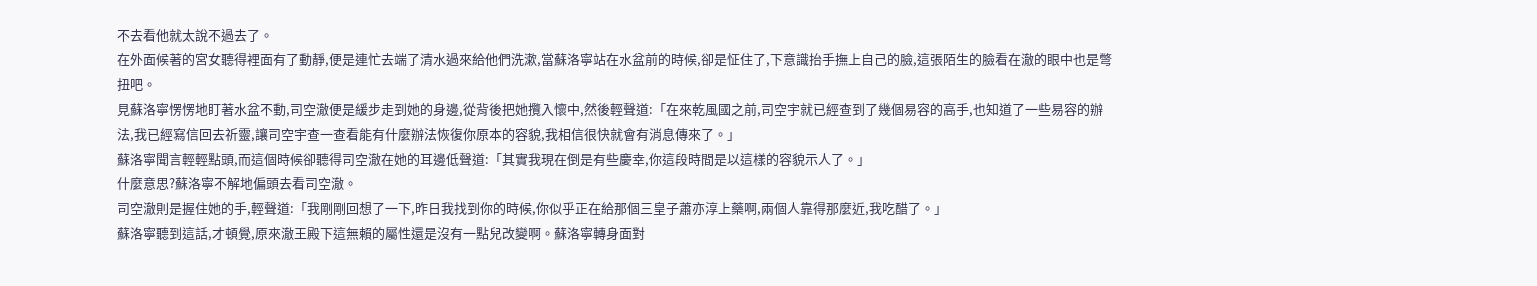不去看他就太說不過去了。
在外面候著的宮女聽得裡面有了動靜,便是連忙去端了清水過來給他們洗漱,當蘇洛寧站在水盆前的時候,卻是怔住了,下意識抬手撫上自己的臉,這張陌生的臉看在澈的眼中也是彆扭吧。
見蘇洛寧愣愣地盯著水盆不動,司空澈便是緩步走到她的身邊,從背後把她攬入懷中,然後輕聲道:「在來乾風國之前,司空宇就已經查到了幾個易容的高手,也知道了一些易容的辦法,我已經寫信回去祈靈,讓司空宇查一查看能有什麼辦法恢復你原本的容貌,我相信很快就會有消息傳來了。」
蘇洛寧聞言輕輕點頭,而這個時候卻聽得司空澈在她的耳邊低聲道:「其實我現在倒是有些慶幸,你這段時間是以這樣的容貌示人了。」
什麼意思?蘇洛寧不解地偏頭去看司空澈。
司空澈則是握住她的手,輕聲道:「我剛剛回想了一下,昨日我找到你的時候,你似乎正在給那個三皇子蕭亦淳上藥啊,兩個人靠得那麼近,我吃醋了。」
蘇洛寧聽到這話,才頓覺,原來澈王殿下這無賴的屬性還是沒有一點兒改變啊。蘇洛寧轉身面對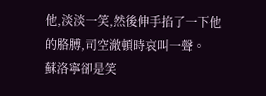他,淡淡一笑,然後伸手掐了一下他的胳膊,司空澈頓時哀叫一聲。
蘇洛寧卻是笑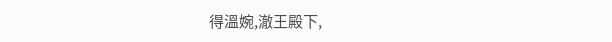得溫婉,澈王殿下,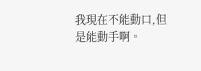我現在不能動口,但是能動手啊。